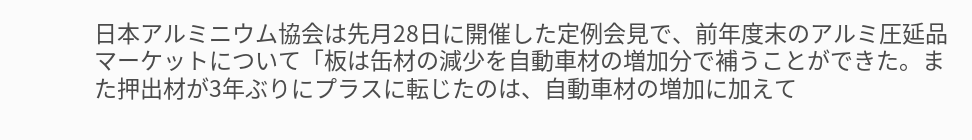日本アルミニウム協会は先月28日に開催した定例会見で、前年度末のアルミ圧延品マーケットについて「板は缶材の減少を自動車材の増加分で補うことができた。また押出材が3年ぶりにプラスに転じたのは、自動車材の増加に加えて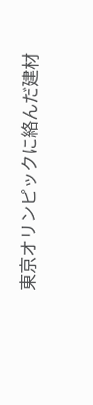東京オリンピックに絡んだ建材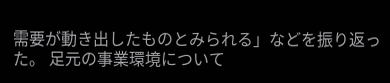需要が動き出したものとみられる」などを振り返った。 足元の事業環境について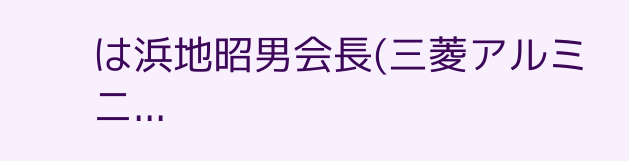は浜地昭男会長(三菱アルミニ...